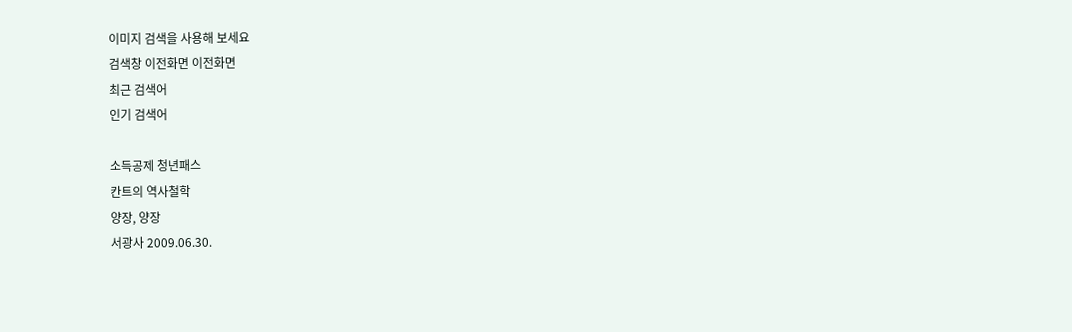이미지 검색을 사용해 보세요
검색창 이전화면 이전화면
최근 검색어
인기 검색어

소득공제 청년패스
칸트의 역사철학
양장, 양장
서광사 2009.06.30.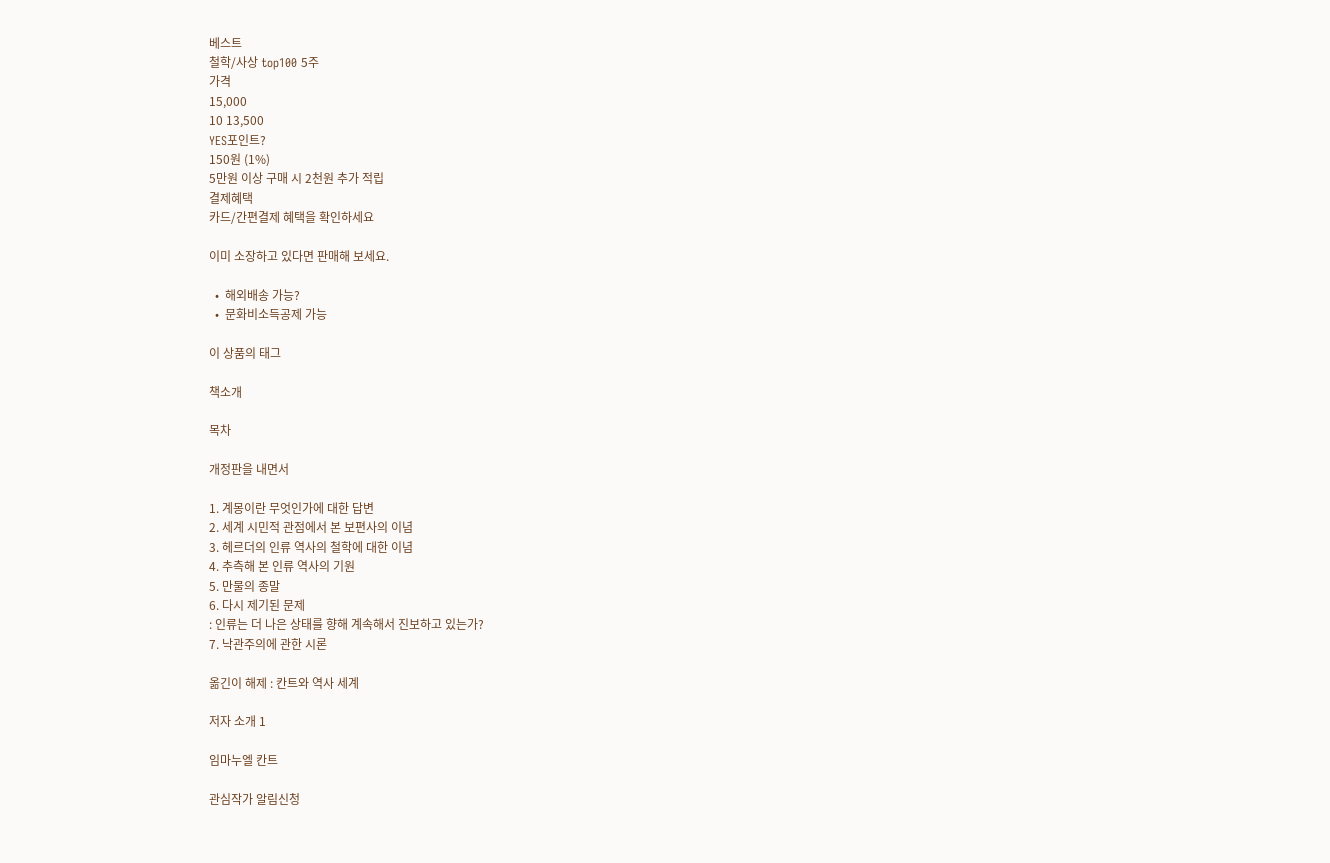베스트
철학/사상 top100 5주
가격
15,000
10 13,500
YES포인트?
150원 (1%)
5만원 이상 구매 시 2천원 추가 적립
결제혜택
카드/간편결제 혜택을 확인하세요

이미 소장하고 있다면 판매해 보세요.

  •  해외배송 가능?
  •  문화비소득공제 가능

이 상품의 태그

책소개

목차

개정판을 내면서

1. 계몽이란 무엇인가에 대한 답변
2. 세계 시민적 관점에서 본 보편사의 이념
3. 헤르더의 인류 역사의 철학에 대한 이념
4. 추측해 본 인류 역사의 기원
5. 만물의 종말
6. 다시 제기된 문제
: 인류는 더 나은 상태를 향해 계속해서 진보하고 있는가?
7. 낙관주의에 관한 시론

옮긴이 해제 : 칸트와 역사 세계

저자 소개 1

임마누엘 칸트

관심작가 알림신청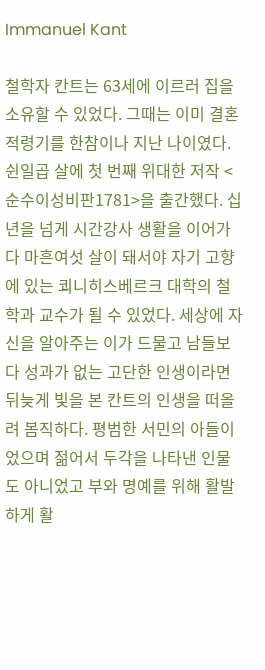Immanuel Kant

철학자 칸트는 63세에 이르러 집을 소유할 수 있었다. 그때는 이미 결혼 적령기를 한참이나 지난 나이였다. 쉰일곱 살에 첫 번째 위대한 저작 <순수이성비판1781>을 출간했다. 십 년을 넘게 시간강사 생활을 이어가다 마흔여섯 살이 돼서야 자기 고향에 있는 쾨니히스베르크 대학의 철학과 교수가 될 수 있었다. 세상에 자신을 알아주는 이가 드물고 남들보다 성과가 없는 고단한 인생이라면 뒤늦게 빛을 본 칸트의 인생을 떠올려 봄직하다. 평범한 서민의 아들이었으며 젊어서 두각을 나타낸 인물도 아니었고 부와 명예를 위해 활발하게 활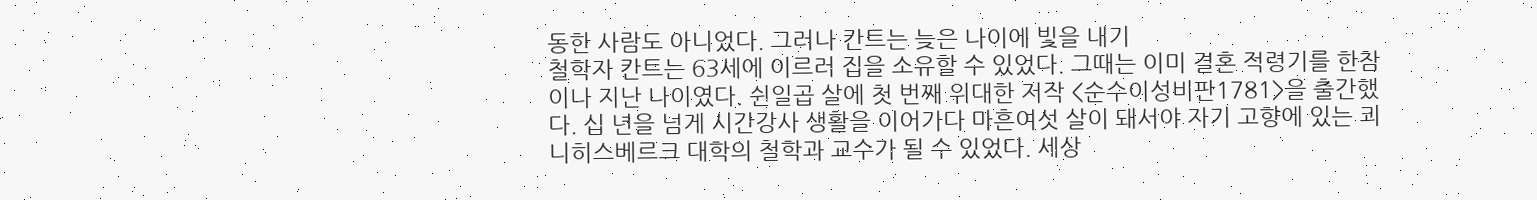동한 사람도 아니었다. 그러나 칸트는 늦은 나이에 빛을 내기
철학자 칸트는 63세에 이르러 집을 소유할 수 있었다. 그때는 이미 결혼 적령기를 한참이나 지난 나이였다. 쉰일곱 살에 첫 번째 위대한 저작 <순수이성비판1781>을 출간했다. 십 년을 넘게 시간강사 생활을 이어가다 마흔여섯 살이 돼서야 자기 고향에 있는 쾨니히스베르크 대학의 철학과 교수가 될 수 있었다. 세상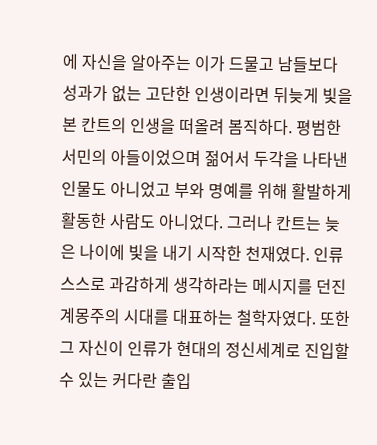에 자신을 알아주는 이가 드물고 남들보다 성과가 없는 고단한 인생이라면 뒤늦게 빛을 본 칸트의 인생을 떠올려 봄직하다. 평범한 서민의 아들이었으며 젊어서 두각을 나타낸 인물도 아니었고 부와 명예를 위해 활발하게 활동한 사람도 아니었다. 그러나 칸트는 늦은 나이에 빛을 내기 시작한 천재였다. 인류 스스로 과감하게 생각하라는 메시지를 던진 계몽주의 시대를 대표하는 철학자였다. 또한 그 자신이 인류가 현대의 정신세계로 진입할 수 있는 커다란 출입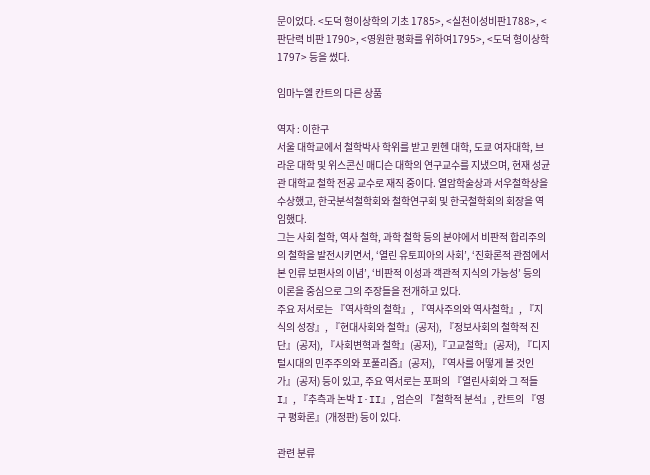문이었다. <도덕 형이상학의 기초 1785>, <실천이성비판1788>, <판단력 비판 1790>, <영원한 평화를 위하여1795>, <도덕 형이상학1797> 등을 썼다.

임마누엘 칸트의 다른 상품

역자 : 이한구
서울 대학교에서 철학박사 학위를 받고 뮌헨 대학, 도쿄 여자대학, 브라운 대학 및 위스콘신 매디슨 대학의 연구교수를 지냈으며, 현재 성균관 대학교 철학 전공 교수로 재직 중이다. 열암학술상과 서우철학상을 수상했고, 한국분석철학회와 철학연구회 및 한국철학회의 회장을 역임했다.
그는 사회 철학, 역사 철학, 과학 철학 등의 분야에서 비판적 합리주의의 철학을 발전시키면서, ‘열린 유토피아의 사회’, ‘진화론적 관점에서 본 인류 보편사의 이념’, ‘비판적 이성과 객관적 지식의 가능성’ 등의 이론을 중심으로 그의 주장들을 전개하고 있다.
주요 저서로는 『역사학의 철학』, 『역사주의와 역사철학』, 『지식의 성장』, 『현대사회와 철학』(공저), 『정보사회의 철학적 진단』(공저), 『사회변혁과 철학』(공저),『고교철학』(공저), 『디지털시대의 민주주의와 포풀리즘』(공저), 『역사를 어떻게 볼 것인가』(공저) 등이 있고, 주요 역서로는 포퍼의 『열린사회와 그 적들 I』, 『추측과 논박 I·II』, 엄슨의 『철학적 분석』, 칸트의 『영구 평화론』(개정판) 등이 있다.

관련 분류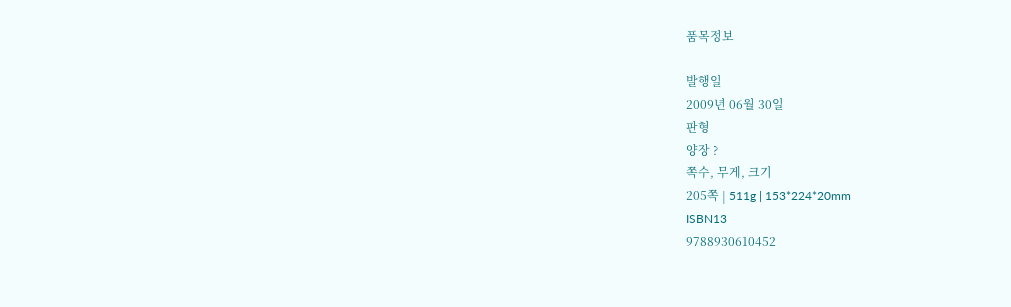품목정보

발행일
2009년 06월 30일
판형
양장 ?
쪽수, 무게, 크기
205쪽 | 511g | 153*224*20mm
ISBN13
9788930610452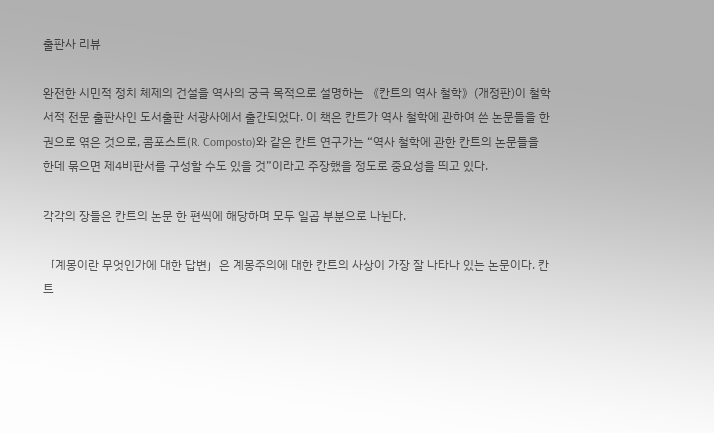출판사 리뷰

완전한 시민적 정치 체제의 건설을 역사의 궁극 목적으로 설명하는 《칸트의 역사 철학》(개정판)이 철학 서적 전문 출판사인 도서출판 서광사에서 출간되었다. 이 책은 칸트가 역사 철학에 관하여 쓴 논문들을 한 권으로 엮은 것으로, 콤포스트(R. Composto)와 같은 칸트 연구가는 “역사 철학에 관한 칸트의 논문들을 한데 묶으면 제4비판서를 구성할 수도 있을 것”이라고 주장했을 정도로 중요성을 띄고 있다.

각각의 장들은 칸트의 논문 한 편씩에 해당하며 모두 일곱 부분으로 나뉜다.

「계몽이란 무엇인가에 대한 답변」은 계몽주의에 대한 칸트의 사상이 가장 잘 나타나 있는 논문이다. 칸트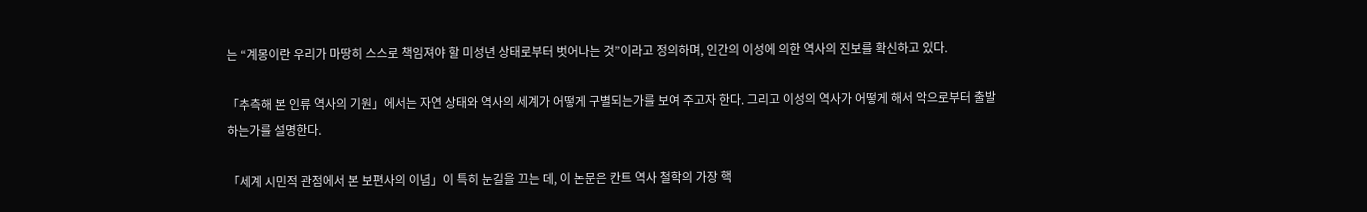는 “계몽이란 우리가 마땅히 스스로 책임져야 할 미성년 상태로부터 벗어나는 것”이라고 정의하며, 인간의 이성에 의한 역사의 진보를 확신하고 있다.

「추측해 본 인류 역사의 기원」에서는 자연 상태와 역사의 세계가 어떻게 구별되는가를 보여 주고자 한다. 그리고 이성의 역사가 어떻게 해서 악으로부터 출발하는가를 설명한다.

「세계 시민적 관점에서 본 보편사의 이념」이 특히 눈길을 끄는 데, 이 논문은 칸트 역사 철학의 가장 핵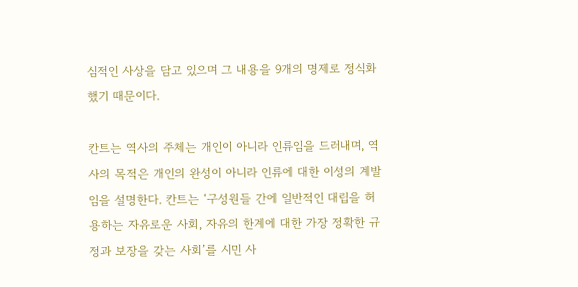심적인 사상을 담고 있으며 그 내용을 9개의 명제로 정식화했기 때문이다.

칸트는 역사의 주체는 개인이 아니라 인류임을 드러내며, 역사의 목적은 개인의 완성이 아니라 인류에 대한 이성의 계발임을 설명한다. 칸트는 ‘구성원들 간에 일반적인 대립을 허용하는 자유로운 사회, 자유의 한계에 대한 가장 정확한 규정과 보장을 갖는 사회’를 시민 사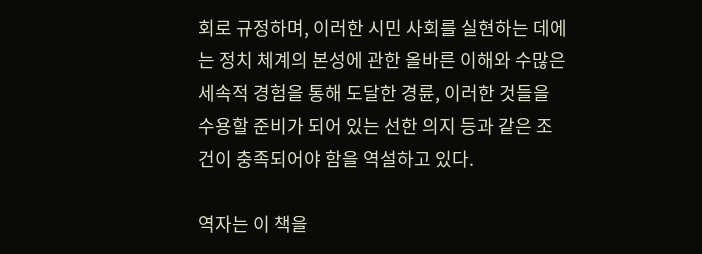회로 규정하며, 이러한 시민 사회를 실현하는 데에는 정치 체계의 본성에 관한 올바른 이해와 수많은 세속적 경험을 통해 도달한 경륜, 이러한 것들을 수용할 준비가 되어 있는 선한 의지 등과 같은 조건이 충족되어야 함을 역설하고 있다.

역자는 이 책을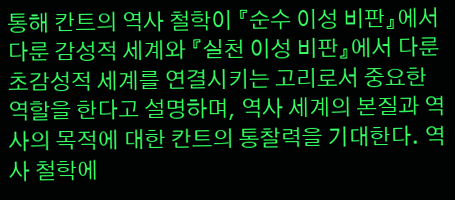통해 칸트의 역사 철학이 『순수 이성 비판』에서 다룬 감성적 세계와 『실천 이성 비판』에서 다룬 초감성적 세계를 연결시키는 고리로서 중요한 역할을 한다고 설명하며, 역사 세계의 본질과 역사의 목적에 대한 칸트의 통찰력을 기대한다. 역사 철학에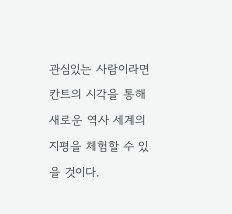관심있는 사람이라면 칸트의 시각을 통해 새로운 역사 세계의 지평을 체험할 수 있을 것이다.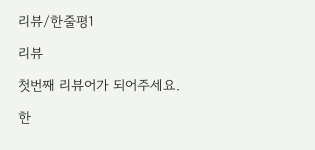리뷰/한줄평1

리뷰

첫번째 리뷰어가 되어주세요.

한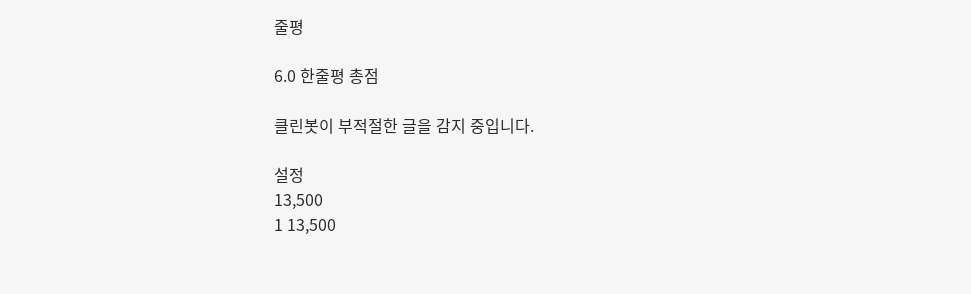줄평

6.0 한줄평 총점

클린봇이 부적절한 글을 감지 중입니다.

설정
13,500
1 13,500